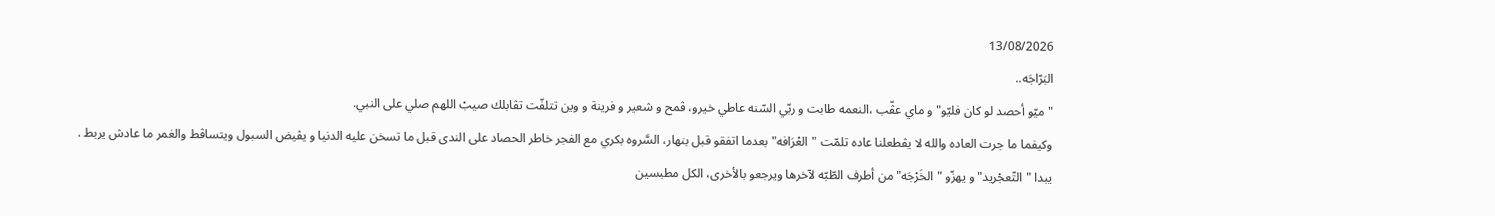13/08/2026
البَرّاجَه..
"ميّو أحصد لو كان فليّو" و ماي عڨّب ،النعمه طابت و ربّي السّنه عاطي خيرو، ڨمح و شعير و فرينة و وين تتلفّت تڨابلك صيبْ اللهم صلي على النبي.
وكيفما ما جرت العاده والله لا يڨطعلنا عاده تلمّت "العْرَافه" بعدما اتفقو قبل بنهار، السَّروه بكري مع الفجر خاطر الحصاد على الندى قبل ما تسخن عليه الدنيا و يڨيض السبول ويتساڨط والغمر ما عادش يربط .
يبدا "التّعجْريد" و يهزّو "الخَرْجَه" من أطرف الطّبّه لآخرها ويرجعو بالأخرى، الكل مطبسين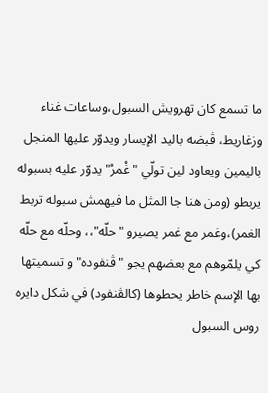ما تسمع كان تهرويش السبول،وساعات غناء وزغاريط، ڨبضه باليد الإيسار ويدوّر عليها المنجل باليمين ويعاود لين تولّي "غْمرْ" يدوّر عليه بسبوله يربطو (ومن هنا جا المثل ما فيهمش سبوله تربط الغمر)،وغمر مع غمر يصيرو "حلّه"،، وحلّه مع حلّه كي يلمّوهم مع بعضهم يجو "ڨنفوده" و تسميتها بها الإسم خاطر يحطوها (كالڨنفود) في شكل دايره روس السبول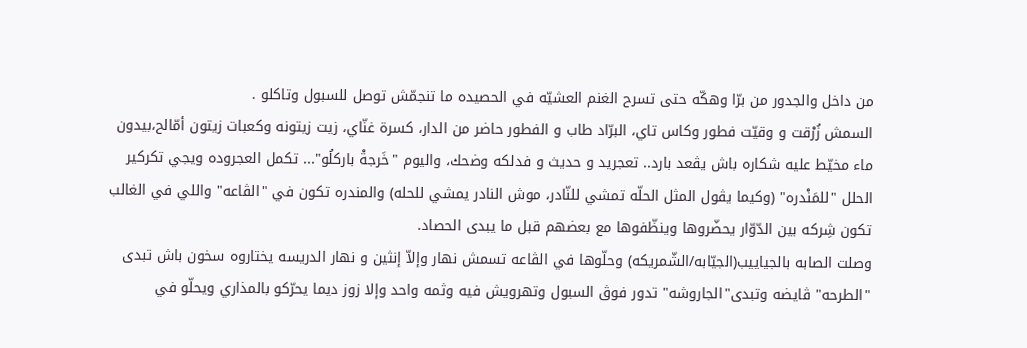من داخل والجدور من برّا وهكّه حتى تسرح الغنم العشيّه في الحصيده ما تنجمّش توصل للسبول وتاكلو .
السمش زُرْقت و وقيّت فطور وكاس تاي، البرّاد طاب و الفطور حاضر من الدار، كسرة غنّاي، زيت زيتونه وكعبات زيتون أمّالح،بيدون ماء مخيّط عليه شكاره باش يڨعد بارد.. تعجريد و حديث و فدلكه وضحك، واليوم "خَرجةْ باركلُو"... تكمل العجروده ويجي تكركير الحلل "للمَنْدره" (وكيما يڨول المثل الحلّه تمشي للنّادر، موش النادر يمشي للحله) والمندره تكون في "الڨاعه" واللي في الغالب تكون شِركه بين الدّوّار يحضّروها وينظّفوها مع بعضهم قبل ما يبدى الحصاد.
وصلت الصابه بالجياييب(الجيّابه/الشّمريكه) وحلّوها في الڨاعه تسمش نهار وإلاّ إنثين و نهار الدريسه يختاروه سخون باش تبدى "الطرحه" ڨايضه وتبدى"الجاروشه" تدور فوڨ السبول وتهرويش فيه وثمه واحد وإلا زوز ديما يحرّكو بالمذاري ويحلّو في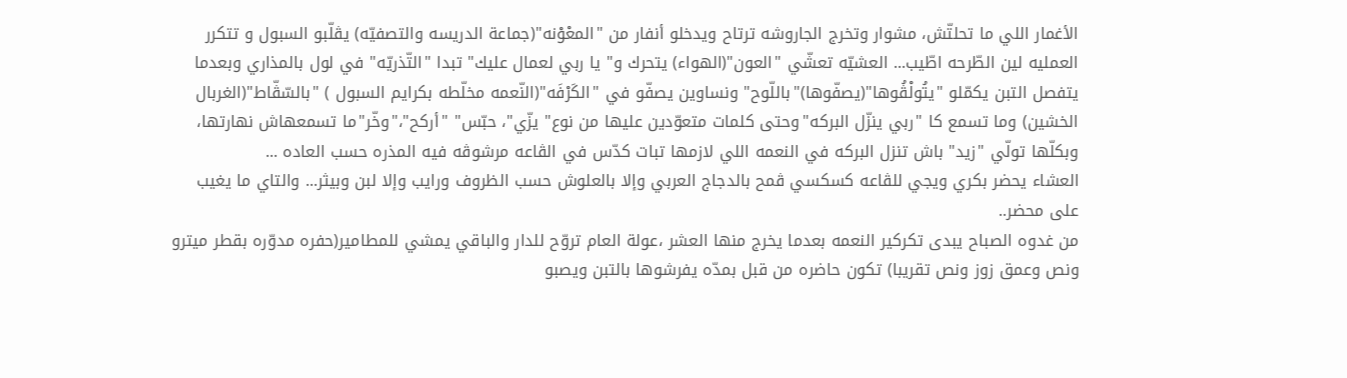الأغمار اللي ما تحلتّش، مشوار وتخرج الجاروشه ترتاح ويدخلو أنفار من "المعْوْنه"(جماعة الدريسه والتصفيّه) يڨلّبو السبول و تتكرر العمليه لين الطّرحه اطّيب... العشيّه تعشّي "العون"(الهواء) يتحرك و" يا ربي لعمال عليك" تبدا "التّذريّه" في لول بالمذاري وبعدما يتفصل التبن يكمّلو "يتُولْڨُوها"(يصفّوها)"باللّوح" ونساوين يصفّو في "الكَرْفَه"(النّعمه مخلّطه بكرايم السبول ) "بالسّڨّاط"(الغربال الخشين) وما تسمع كا "ربي ينزّل البركه"وحتى كلمات متعوّدين عليها من نوع" يزّي"، حبّس" "أركح"،"وخّر"ما تسمعهاش نهارتها، وبكلّها تولّي "زيد" باش تنزل البركه في النعمه اللي لازمها تبات كدّس في الڨاعه مرشوڨه فيه المذره حسب العاده ...
العشاء يحضر بكري ويجي للڨاعه كسكسي ڨمح بالدجاج العربي وإلا بالعلوش حسب الظروف ورايب وإلا لبن وبيثر... والتاي ما يغيب على محضر..
من غدوه الصباح يبدى تكركير النعمه بعدما يخرج منها العشر ،عولة العام تروّح للدار والباقي يمشي للمطامير(حفره مدوّره بقطر ميترو ونص وعمق زوز ونص تقريبا) تكون حاضره من قبل بمدّه يفرشوها بالتبن ويصبو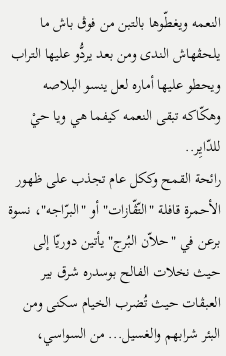النعمه ويغطّوها بالتبن من فوڨ باش ما يلحڨهاش الندى ومن بعد يردُّو عليها التراب ويحطو عليها أماره لعل ينسو البلاصه وهكّاكه تبقى النعمه كيفما هي ويا حيْ للدّايِر..
رائحة القمح وككل عام تجذب على ظهور الأحمرة قافلة "التّڨّازات" أو "البرّاجه"، نسوة برعن في "حلاّن البُرج" يأتين دوريّا إلى حيث نخلات الفالح بوسدره شرق بير العبڨات حيث تُضرب الخيام سكنى ومن البئر شرابهم والغسيل... من السواسي،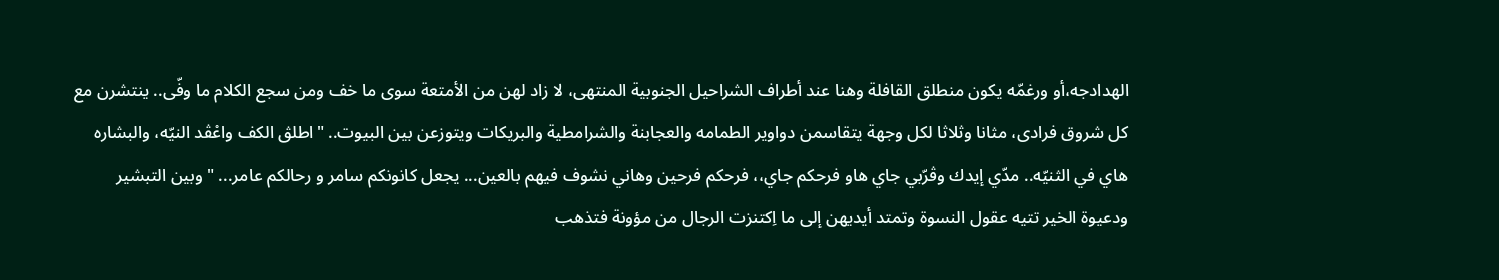الهدادجه،أو ورغمّه يكون منطلق القافلة وهنا عند أطراف الشراحيل الجنوبية المنتهى، لا زاد لهن من الأمتعة سوى ما خف ومن سجع الكلام ما وفّى.. ينتشرن مع كل شروق فرادى، مثانا وثلاثا لكل وجهة يتقاسمن دواوير الطمامه والعجابنة والشرامطية والبريكات ويتوزعن بين البيوت.. "اطلڨ الكف واعْڨد النيّه، والبشاره هاي في الثنيّه.. مدّي إيدك وڨرّبي جاي هاو فرحكم جاي،، فرحكم فرحين وهاني نشوف فيهم بالعين... يجعل كانونكم سامر و رحالكم عامر... " وبين التبشير ودعيوة الخير تتيه عقول النسوة وتمتد أيديهن إلى ما اِكتنزت الرجال من مؤونة فتذهب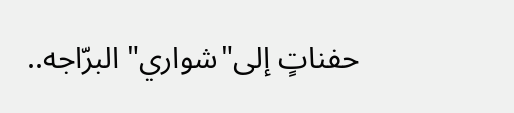حفناتٍ إلى"شواري" البرّاجه..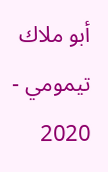أبو ملاك تيمومي - 2020